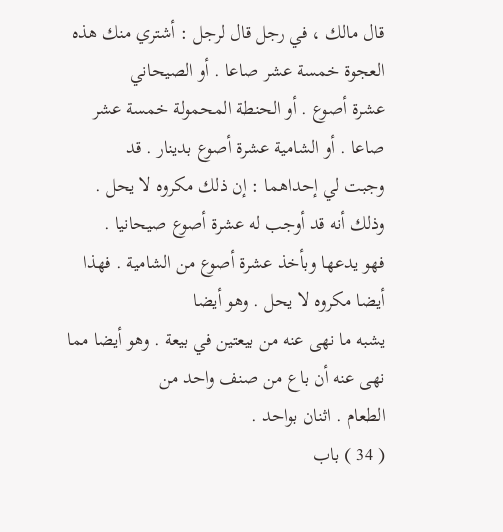قال مالك ، في رجل قال لرجل : أشتري منك هذه العجوة خمسة عشر صاعا . أو الصيحاني
عشرة أصوع . أو الحنطة المحمولة خمسة عشر صاعا . أو الشامية عشرة أصوع بدينار . قد
وجبت لي إحداهما : إن ذلك مكروه لا يحل . وذلك أنه قد أوجب له عشرة أصوع صيحانيا .
فهو يدعها وبأخذ عشرة أصوع من الشامية . فهذا أيضا مكروه لا يحل . وهو أيضا
يشبه ما نهى عنه من بيعتين في بيعة . وهو أيضا مما نهى عنه أن باع من صنف واحد من
الطعام . اثنان بواحد .
( 34 ) باب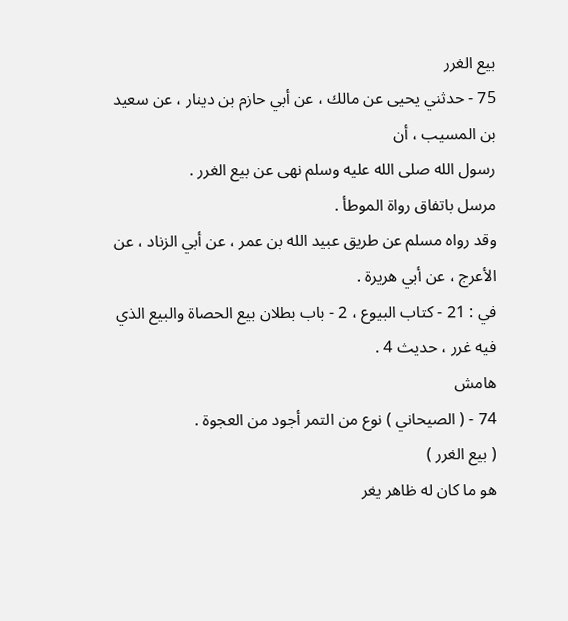بيع الغرر
75 - حدثني يحيى عن مالك ، عن أبي حازم بن دينار ، عن سعيد بن المسيب ، أن
رسول الله صلى الله عليه وسلم نهى عن بيع الغرر .
مرسل باتفاق رواة الموطأ .
وقد رواه مسلم عن طريق عبيد الله بن عمر ، عن أبي الزناد ، عن الأعرج ، عن أبي هريرة .
في : 21 - كتاب البيوع ، 2 - باب بطلان بيع الحصاة والبيع الذي فيه غرر ، حديث 4 .
هامش
74 - ( الصيحاني ) نوع من التمر أجود من العجوة .
( بيع الغرر )
هو ما كان له ظاهر يغر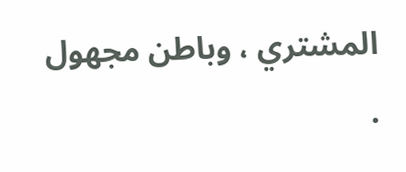المشتري ، وباطن مجهول .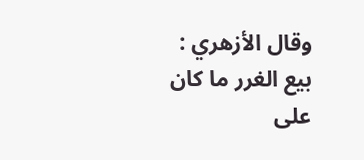وقال الأزهري : بيع الغرر ما كان على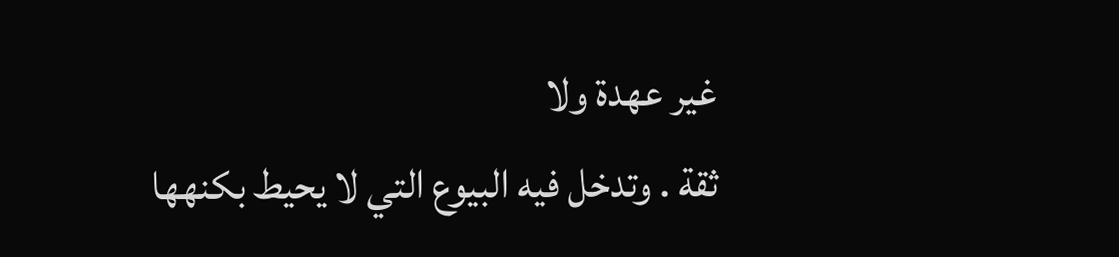غير عهدة ولا
ثقة . وتدخل فيه البيوع التي لا يحيط بكنهها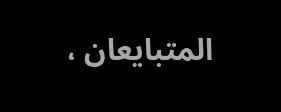المتبايعان ،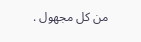من كل مجهول .